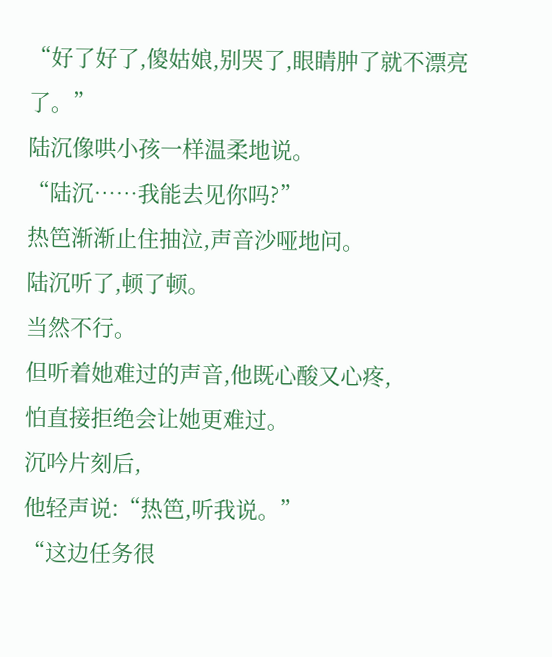“好了好了,傻姑娘,别哭了,眼睛肿了就不漂亮了。”
陆沉像哄小孩一样温柔地说。
“陆沉……我能去见你吗?”
热笆渐渐止住抽泣,声音沙哑地问。
陆沉听了,顿了顿。
当然不行。
但听着她难过的声音,他既心酸又心疼,
怕直接拒绝会让她更难过。
沉吟片刻后,
他轻声说:“热笆,听我说。”
“这边任务很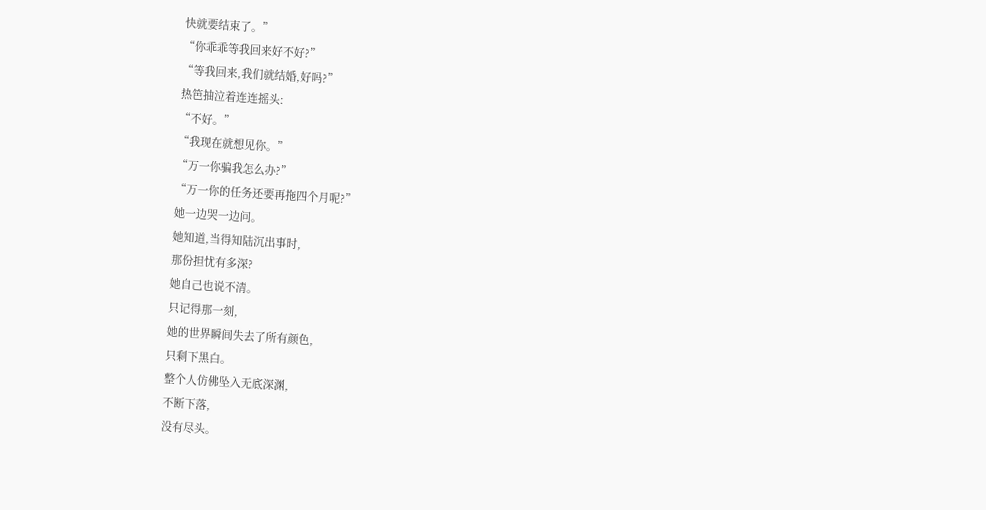快就要结束了。”
“你乖乖等我回来好不好?”
“等我回来,我们就结婚,好吗?”
热笆抽泣着连连摇头:
“不好。”
“我现在就想见你。”
“万一你骗我怎么办?”
“万一你的任务还要再拖四个月呢?”
她一边哭一边问。
她知道,当得知陆沉出事时,
那份担忧有多深?
她自己也说不清。
只记得那一刻,
她的世界瞬间失去了所有颜色,
只剩下黑白。
整个人仿佛坠入无底深渊,
不断下落,
没有尽头。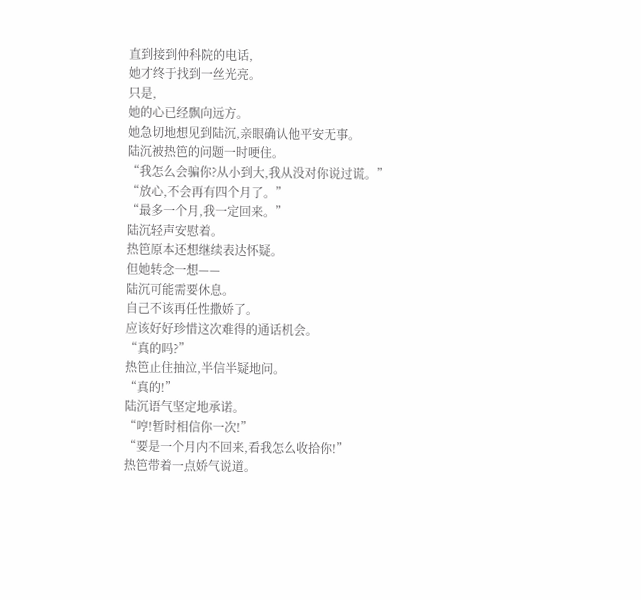直到接到仲科院的电话,
她才终于找到一丝光亮。
只是,
她的心已经飘向远方。
她急切地想见到陆沉,亲眼确认他平安无事。
陆沉被热笆的问题一时哽住。
“我怎么会骗你?从小到大,我从没对你说过谎。”
“放心,不会再有四个月了。”
“最多一个月,我一定回来。”
陆沉轻声安慰着。
热笆原本还想继续表达怀疑。
但她转念一想——
陆沉可能需要休息。
自己不该再任性撒娇了。
应该好好珍惜这次难得的通话机会。
“真的吗?”
热笆止住抽泣,半信半疑地问。
“真的!”
陆沉语气坚定地承诺。
“哼!暂时相信你一次!”
“要是一个月内不回来,看我怎么收拾你!”
热笆带着一点娇气说道。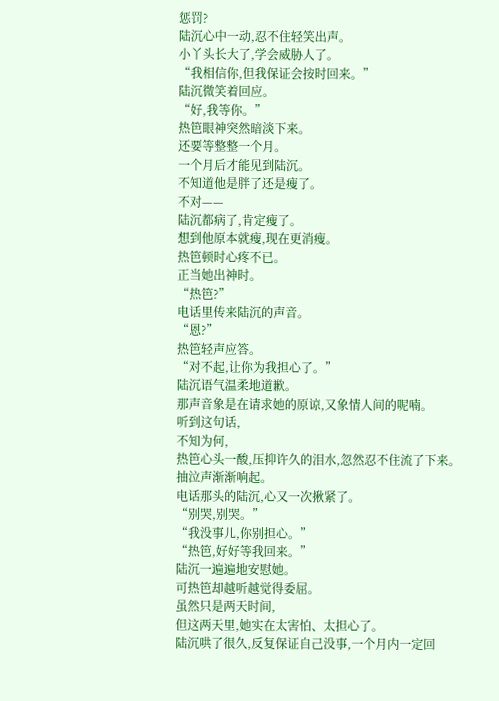惩罚?
陆沉心中一动,忍不住轻笑出声。
小丫头长大了,学会威胁人了。
“我相信你,但我保证会按时回来。”
陆沉微笑着回应。
“好,我等你。”
热笆眼神突然暗淡下来。
还要等整整一个月。
一个月后才能见到陆沉。
不知道他是胖了还是瘦了。
不对——
陆沉都病了,肯定瘦了。
想到他原本就瘦,现在更消瘦。
热笆顿时心疼不已。
正当她出神时。
“热笆?”
电话里传来陆沉的声音。
“恩?”
热笆轻声应答。
“对不起,让你为我担心了。”
陆沉语气温柔地道歉。
那声音象是在请求她的原谅,又象情人间的呢喃。
听到这句话,
不知为何,
热笆心头一酸,压抑许久的泪水,忽然忍不住流了下来。
抽泣声渐渐响起。
电话那头的陆沉,心又一次揪紧了。
“别哭,别哭。”
“我没事儿,你别担心。”
“热笆,好好等我回来。”
陆沉一遍遍地安慰她。
可热笆却越听越觉得委屈。
虽然只是两天时间,
但这两天里,她实在太害怕、太担心了。
陆沉哄了很久,反复保证自己没事,一个月内一定回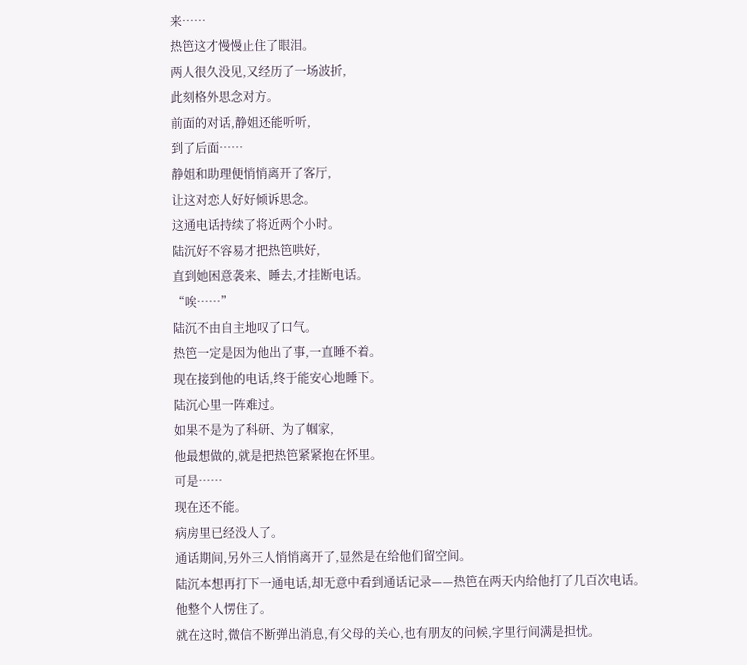来……
热笆这才慢慢止住了眼泪。
两人很久没见,又经历了一场波折,
此刻格外思念对方。
前面的对话,静姐还能听听,
到了后面……
静姐和助理便悄悄离开了客厅,
让这对恋人好好倾诉思念。
这通电话持续了将近两个小时。
陆沉好不容易才把热笆哄好,
直到她困意袭来、睡去,才挂断电话。
“唉……”
陆沉不由自主地叹了口气。
热笆一定是因为他出了事,一直睡不着。
现在接到他的电话,终于能安心地睡下。
陆沉心里一阵难过。
如果不是为了科研、为了帼家,
他最想做的,就是把热笆紧紧抱在怀里。
可是……
现在还不能。
病房里已经没人了。
通话期间,另外三人悄悄离开了,显然是在给他们留空间。
陆沉本想再打下一通电话,却无意中看到通话记录——热笆在两天内给他打了几百次电话。
他整个人愣住了。
就在这时,微信不断弹出消息,有父母的关心,也有朋友的问候,字里行间满是担忧。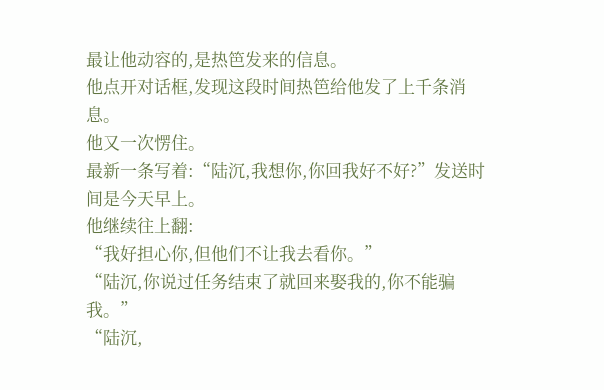最让他动容的,是热笆发来的信息。
他点开对话框,发现这段时间热笆给他发了上千条消息。
他又一次愣住。
最新一条写着:“陆沉,我想你,你回我好不好?”发送时间是今天早上。
他继续往上翻:
“我好担心你,但他们不让我去看你。”
“陆沉,你说过任务结束了就回来娶我的,你不能骗我。”
“陆沉,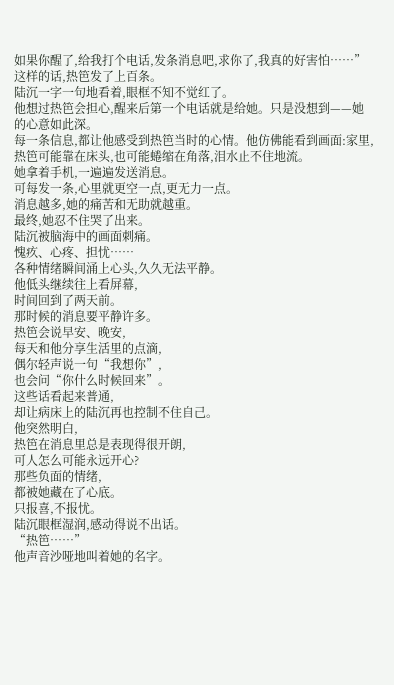如果你醒了,给我打个电话,发条消息吧,求你了,我真的好害怕……”
这样的话,热笆发了上百条。
陆沉一字一句地看着,眼框不知不觉红了。
他想过热笆会担心,醒来后第一个电话就是给她。只是没想到——她的心意如此深。
每一条信息,都让他感受到热笆当时的心情。他仿佛能看到画面:家里,热笆可能靠在床头,也可能蜷缩在角落,泪水止不住地流。
她拿着手机,一遍遍发送消息。
可每发一条,心里就更空一点,更无力一点。
消息越多,她的痛苦和无助就越重。
最终,她忍不住哭了出来。
陆沉被脑海中的画面刺痛。
愧疚、心疼、担忧……
各种情绪瞬间涌上心头,久久无法平静。
他低头继续往上看屏幕,
时间回到了两天前。
那时候的消息要平静许多。
热笆会说早安、晚安,
每天和他分享生活里的点滴,
偶尔轻声说一句“我想你”,
也会问“你什么时候回来”。
这些话看起来普通,
却让病床上的陆沉再也控制不住自己。
他突然明白,
热笆在消息里总是表现得很开朗,
可人怎么可能永远开心?
那些负面的情绪,
都被她藏在了心底。
只报喜,不报忧。
陆沉眼框湿润,感动得说不出话。
“热笆……”
他声音沙哑地叫着她的名字。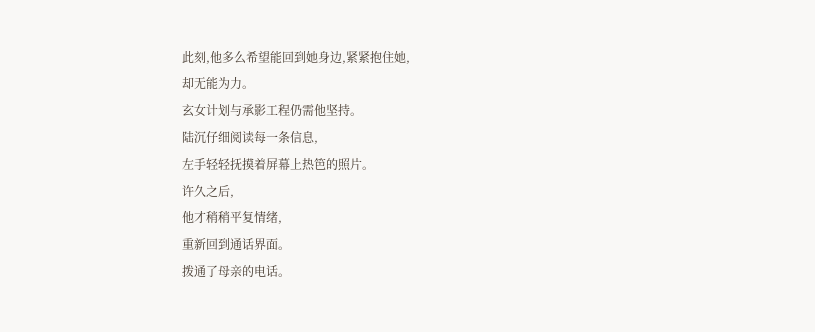此刻,他多么希望能回到她身边,紧紧抱住她,
却无能为力。
玄女计划与承影工程仍需他坚持。
陆沉仔细阅读每一条信息,
左手轻轻抚摸着屏幕上热笆的照片。
许久之后,
他才稍稍平复情绪,
重新回到通话界面。
拨通了母亲的电话。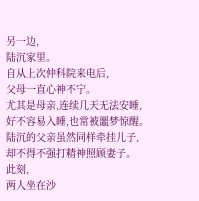另一边,
陆沉家里。
自从上次仲科院来电后,
父母一直心神不宁。
尤其是母亲,连续几天无法安睡,
好不容易入睡,也常被噩梦惊醒。
陆沉的父亲虽然同样牵挂儿子,
却不得不强打精神照顾妻子。
此刻,
两人坐在沙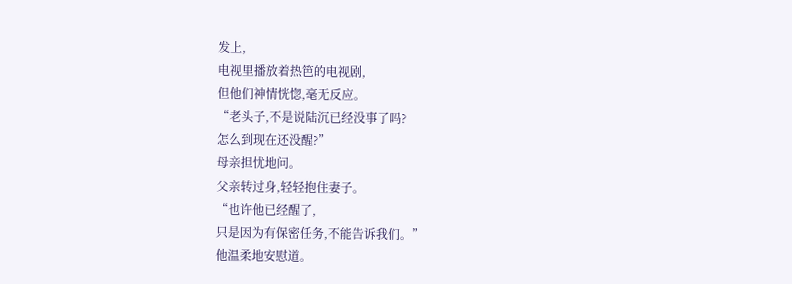发上,
电视里播放着热笆的电视剧,
但他们神情恍惚,毫无反应。
“老头子,不是说陆沉已经没事了吗?
怎么到现在还没醒?”
母亲担忧地问。
父亲转过身,轻轻抱住妻子。
“也许他已经醒了,
只是因为有保密任务,不能告诉我们。”
他温柔地安慰道。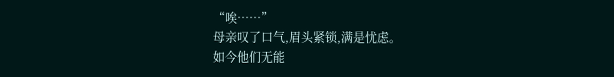“唉……”
母亲叹了口气,眉头紧锁,满是忧虑。
如今他们无能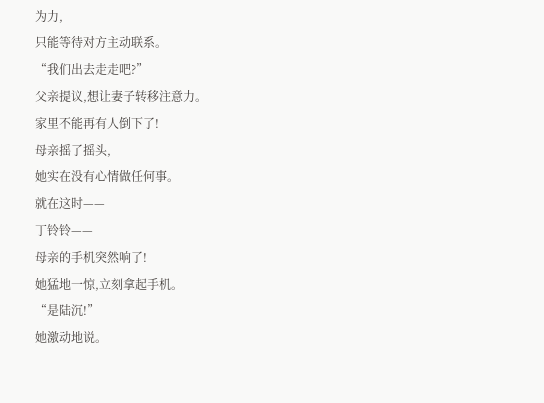为力,
只能等待对方主动联系。
“我们出去走走吧?”
父亲提议,想让妻子转移注意力。
家里不能再有人倒下了!
母亲摇了摇头,
她实在没有心情做任何事。
就在这时——
丁铃铃——
母亲的手机突然响了!
她猛地一惊,立刻拿起手机。
“是陆沉!”
她激动地说。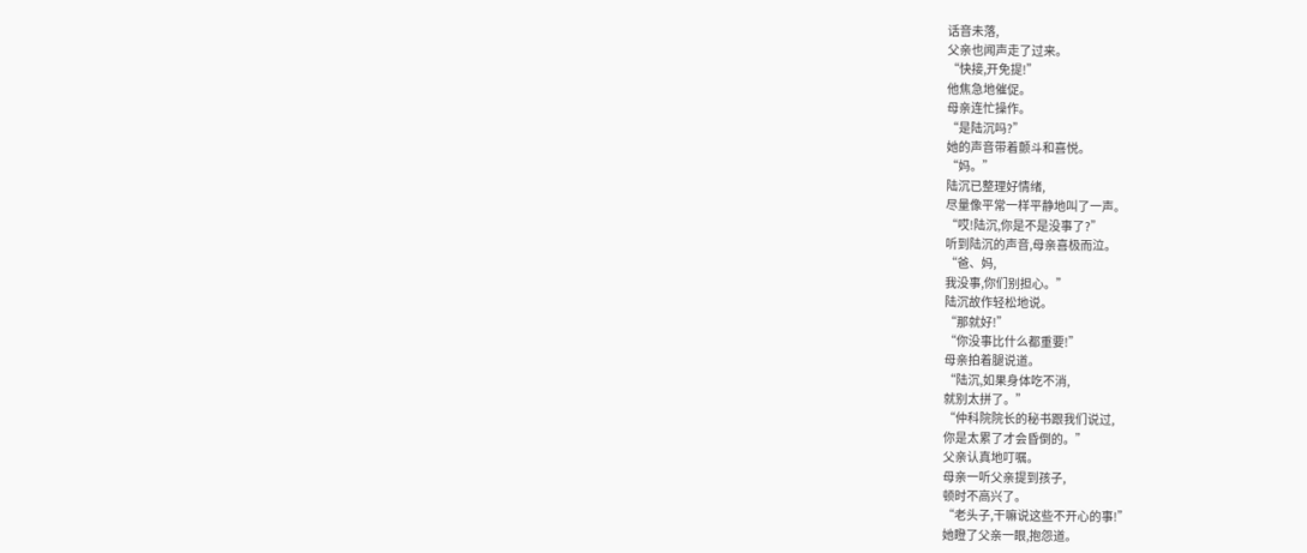话音未落,
父亲也闻声走了过来。
“快接,开免提!”
他焦急地催促。
母亲连忙操作。
“是陆沉吗?”
她的声音带着颤斗和喜悦。
“妈。”
陆沉已整理好情绪,
尽量像平常一样平静地叫了一声。
“哎!陆沉,你是不是没事了?”
听到陆沉的声音,母亲喜极而泣。
“爸、妈,
我没事,你们别担心。”
陆沉故作轻松地说。
“那就好!”
“你没事比什么都重要!”
母亲拍着腿说道。
“陆沉,如果身体吃不消,
就别太拼了。”
“仲科院院长的秘书跟我们说过,
你是太累了才会昏倒的。”
父亲认真地叮嘱。
母亲一听父亲提到孩子,
顿时不高兴了。
“老头子,干嘛说这些不开心的事!”
她瞪了父亲一眼,抱怨道。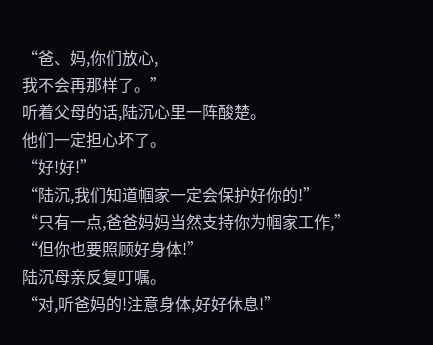“爸、妈,你们放心,
我不会再那样了。”
听着父母的话,陆沉心里一阵酸楚。
他们一定担心坏了。
“好!好!”
“陆沉,我们知道帼家一定会保护好你的!”
“只有一点,爸爸妈妈当然支持你为帼家工作,”
“但你也要照顾好身体!”
陆沉母亲反复叮嘱。
“对,听爸妈的!注意身体,好好休息!”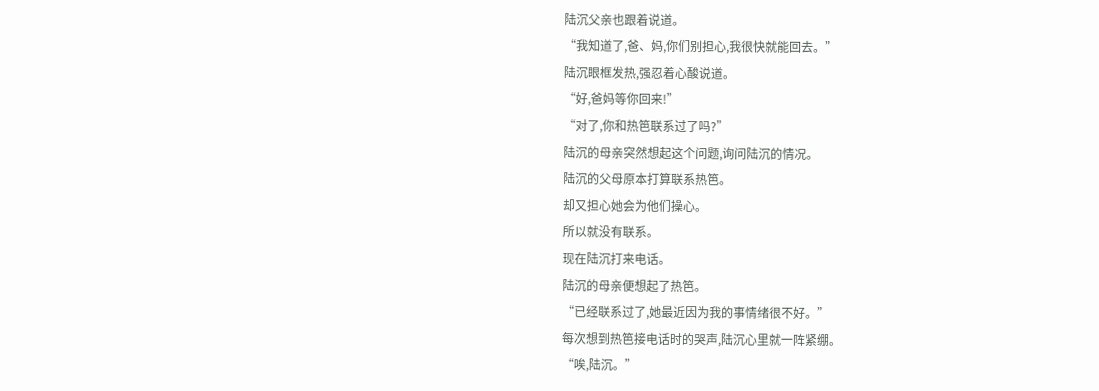陆沉父亲也跟着说道。
“我知道了,爸、妈,你们别担心,我很快就能回去。”
陆沉眼框发热,强忍着心酸说道。
“好,爸妈等你回来!”
“对了,你和热笆联系过了吗?”
陆沉的母亲突然想起这个问题,询问陆沉的情况。
陆沉的父母原本打算联系热笆。
却又担心她会为他们操心。
所以就没有联系。
现在陆沉打来电话。
陆沉的母亲便想起了热笆。
“已经联系过了,她最近因为我的事情绪很不好。”
每次想到热笆接电话时的哭声,陆沉心里就一阵紧绷。
“唉,陆沉。”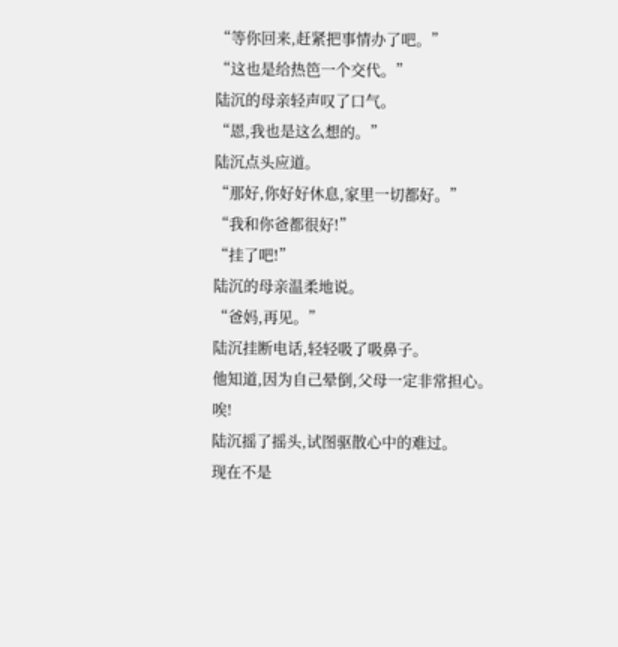“等你回来,赶紧把事情办了吧。”
“这也是给热笆一个交代。”
陆沉的母亲轻声叹了口气。
“恩,我也是这么想的。”
陆沉点头应道。
“那好,你好好休息,家里一切都好。”
“我和你爸都很好!”
“挂了吧!”
陆沉的母亲温柔地说。
“爸妈,再见。”
陆沉挂断电话,轻轻吸了吸鼻子。
他知道,因为自己晕倒,父母一定非常担心。
唉!
陆沉摇了摇头,试图驱散心中的难过。
现在不是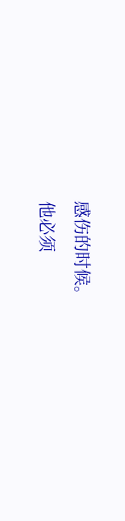感伤的时候。
他必须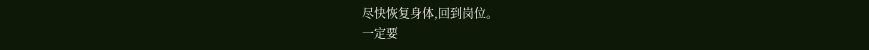尽快恢复身体,回到岗位。
一定要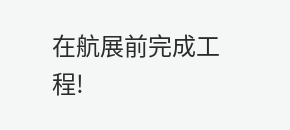在航展前完成工程!